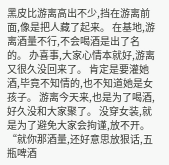黑皮比游离高出不少,挡在游离前面,像是把人藏了起来。 在基地,游离酒量不行,不会喝酒是出了名的。 办喜事,大家心情本就好,游离又很久没回来了。 肯定是要灌她酒,毕竟不知情的,也不知道她是女孩子。 游离今天来,也是为了喝酒,好久没和大家聚了。 没穿女装,就是为了避免大家会拘谨,放不开。 “就你那酒量,还好意思放狠话,五瓶啤酒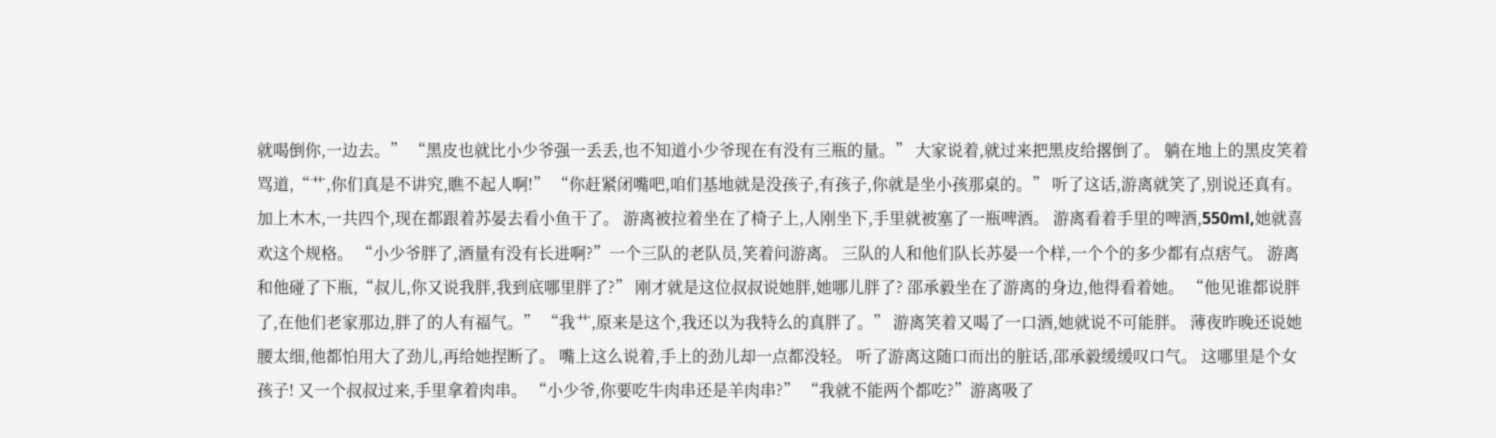就喝倒你,一边去。” “黑皮也就比小少爷强一丢丢,也不知道小少爷现在有没有三瓶的量。” 大家说着,就过来把黑皮给撂倒了。 躺在地上的黑皮笑着骂道,“艹,你们真是不讲究,瞧不起人啊!” “你赶紧闭嘴吧,咱们基地就是没孩子,有孩子,你就是坐小孩那桌的。” 听了这话,游离就笑了,别说还真有。 加上木木,一共四个,现在都跟着苏晏去看小鱼干了。 游离被拉着坐在了椅子上,人刚坐下,手里就被塞了一瓶啤酒。 游离看着手里的啤酒,550ml,她就喜欢这个规格。 “小少爷胖了,酒量有没有长进啊?”一个三队的老队员,笑着问游离。 三队的人和他们队长苏晏一个样,一个个的多少都有点痞气。 游离和他碰了下瓶,“叔儿,你又说我胖,我到底哪里胖了?” 刚才就是这位叔叔说她胖,她哪儿胖了? 邵承毅坐在了游离的身边,他得看着她。 “他见谁都说胖了,在他们老家那边,胖了的人有福气。” “我艹,原来是这个,我还以为我特么的真胖了。” 游离笑着又喝了一口酒,她就说不可能胖。 薄夜昨晚还说她腰太细,他都怕用大了劲儿,再给她捏断了。 嘴上这么说着,手上的劲儿却一点都没轻。 听了游离这随口而出的脏话,邵承毅缓缓叹口气。 这哪里是个女孩子! 又一个叔叔过来,手里拿着肉串。 “小少爷,你要吃牛肉串还是羊肉串?” “我就不能两个都吃?”游离吸了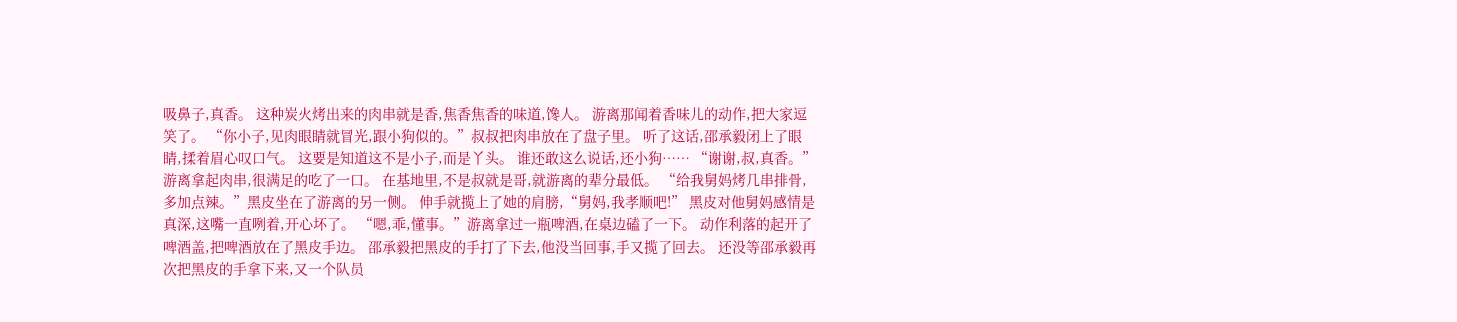吸鼻子,真香。 这种炭火烤出来的肉串就是香,焦香焦香的味道,馋人。 游离那闻着香味儿的动作,把大家逗笑了。 “你小子,见肉眼睛就冒光,跟小狗似的。”叔叔把肉串放在了盘子里。 听了这话,邵承毅闭上了眼睛,揉着眉心叹口气。 这要是知道这不是小子,而是丫头。 谁还敢这么说话,还小狗…… “谢谢,叔,真香。”游离拿起肉串,很满足的吃了一口。 在基地里,不是叔就是哥,就游离的辈分最低。 “给我舅妈烤几串排骨,多加点辣。”黑皮坐在了游离的另一侧。 伸手就揽上了她的肩膀,“舅妈,我孝顺吧!” 黑皮对他舅妈感情是真深,这嘴一直咧着,开心坏了。 “嗯,乖,懂事。”游离拿过一瓶啤酒,在桌边磕了一下。 动作利落的起开了啤酒盖,把啤酒放在了黑皮手边。 邵承毅把黑皮的手打了下去,他没当回事,手又揽了回去。 还没等邵承毅再次把黑皮的手拿下来,又一个队员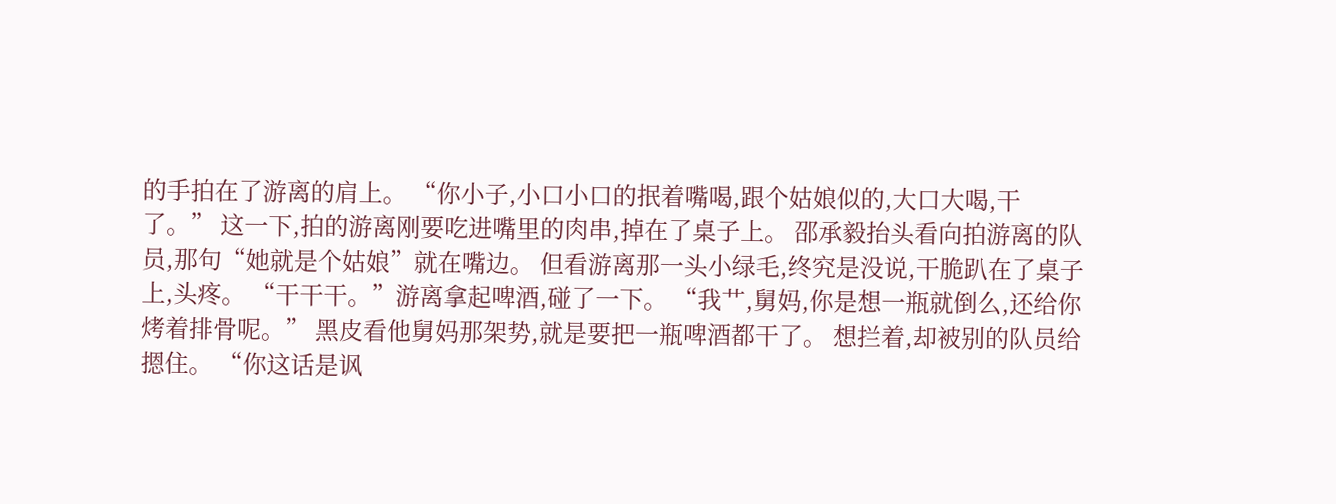的手拍在了游离的肩上。 “你小子,小口小口的抿着嘴喝,跟个姑娘似的,大口大喝,干了。” 这一下,拍的游离刚要吃进嘴里的肉串,掉在了桌子上。 邵承毅抬头看向拍游离的队员,那句“她就是个姑娘”就在嘴边。 但看游离那一头小绿毛,终究是没说,干脆趴在了桌子上,头疼。 “干干干。”游离拿起啤酒,碰了一下。 “我艹,舅妈,你是想一瓶就倒么,还给你烤着排骨呢。” 黑皮看他舅妈那架势,就是要把一瓶啤酒都干了。 想拦着,却被别的队员给摁住。 “你这话是讽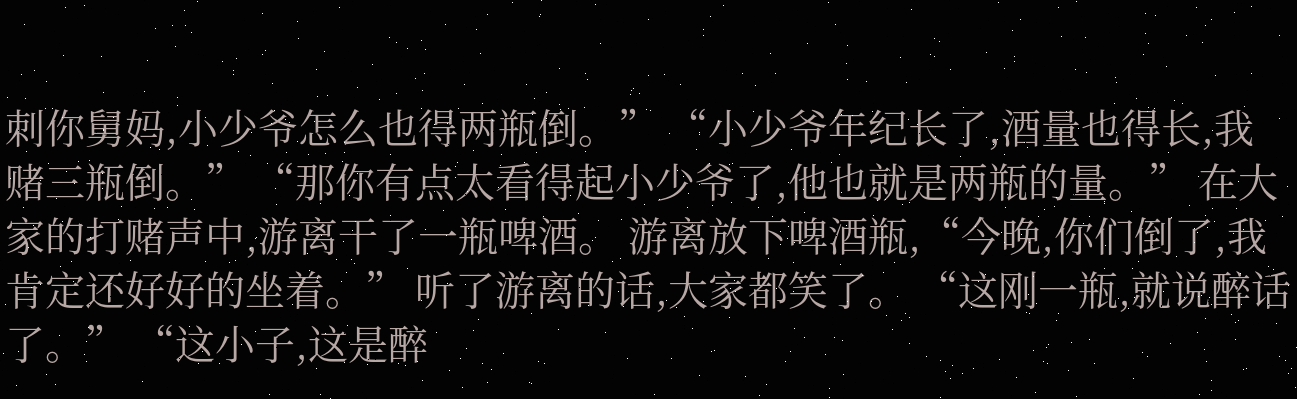刺你舅妈,小少爷怎么也得两瓶倒。” “小少爷年纪长了,酒量也得长,我赌三瓶倒。” “那你有点太看得起小少爷了,他也就是两瓶的量。” 在大家的打赌声中,游离干了一瓶啤酒。 游离放下啤酒瓶,“今晚,你们倒了,我肯定还好好的坐着。” 听了游离的话,大家都笑了。 “这刚一瓶,就说醉话了。” “这小子,这是醉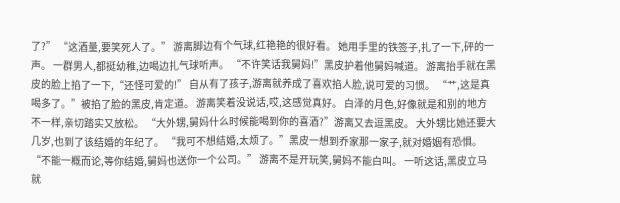了?” “这酒量,要笑死人了。” 游离脚边有个气球,红艳艳的很好看。 她用手里的铁签子,扎了一下,砰的一声。 一群男人,都挺幼稚,边喝边扎气球听声。 “不许笑话我舅妈!”黑皮护着他舅妈喊道。 游离抬手就在黑皮的脸上掐了一下,“还怪可爱的!” 自从有了孩子,游离就养成了喜欢掐人脸,说可爱的习惯。 “艹,这是真喝多了。”被掐了脸的黑皮,肯定道。 游离笑着没说话,哎,这感觉真好。 白泽的月色,好像就是和别的地方不一样,亲切踏实又放松。 “大外甥,舅妈什么时候能喝到你的喜酒?”游离又去逗黑皮。 大外甥比她还要大几岁,也到了该结婚的年纪了。 “我可不想结婚,太烦了。”黑皮一想到乔家那一家子,就对婚姻有恐惧。 “不能一概而论,等你结婚,舅妈也送你一个公司。” 游离不是开玩笑,舅妈不能白叫。 一听这话,黑皮立马就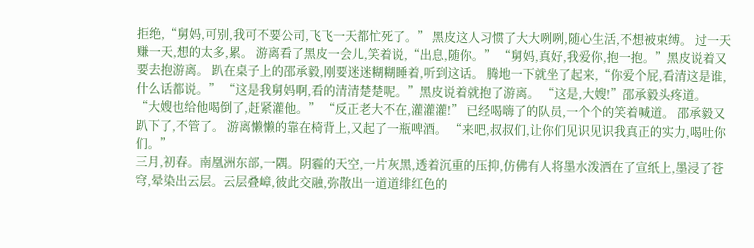拒绝,“舅妈,可别,我可不要公司,飞飞一天都忙死了。” 黑皮这人习惯了大大咧咧,随心生活,不想被束缚。 过一天赚一天,想的太多,累。 游离看了黑皮一会儿,笑着说,“出息,随你。” “舅妈,真好,我爱你,抱一抱。”黑皮说着又要去抱游离。 趴在桌子上的邵承毅,刚要迷迷糊糊睡着,听到这话。 腾地一下就坐了起来,“你爱个屁,看清这是谁,什么话都说。” “这是我舅妈啊,看的清清楚楚呢。”黑皮说着就抱了游离。 “这是,大嫂!”邵承毅头疼道。 “大嫂也给他喝倒了,赶紧灌他。” “反正老大不在,灌灌灌!” 已经喝嗨了的队员,一个个的笑着喊道。 邵承毅又趴下了,不管了。 游离懒懒的靠在椅背上,又起了一瓶啤酒。 “来吧,叔叔们,让你们见识见识我真正的实力,喝吐你们。”
三月,初春。南凰洲东部,一隅。阴霾的天空,一片灰黑,透着沉重的压抑,仿佛有人将墨水泼洒在了宣纸上,墨浸了苍穹,晕染出云层。云层叠嶂,彼此交融,弥散出一道道绯红色的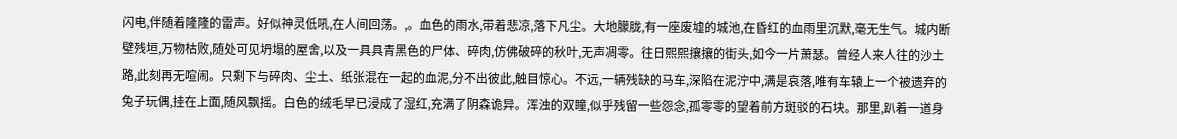闪电,伴随着隆隆的雷声。好似神灵低吼,在人间回荡。,。血色的雨水,带着悲凉,落下凡尘。大地朦胧,有一座废墟的城池,在昏红的血雨里沉默,毫无生气。城内断壁残垣,万物枯败,随处可见坍塌的屋舍,以及一具具青黑色的尸体、碎肉,仿佛破碎的秋叶,无声凋零。往日熙熙攘攘的街头,如今一片萧瑟。曾经人来人往的沙土路,此刻再无喧闹。只剩下与碎肉、尘土、纸张混在一起的血泥,分不出彼此,触目惊心。不远,一辆残缺的马车,深陷在泥泞中,满是哀落,唯有车辕上一个被遗弃的兔子玩偶,挂在上面,随风飘摇。白色的绒毛早已浸成了湿红,充满了阴森诡异。浑浊的双瞳,似乎残留一些怨念,孤零零的望着前方斑驳的石块。那里,趴着一道身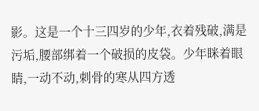影。这是一个十三四岁的少年,衣着残破,满是污垢,腰部绑着一个破损的皮袋。少年眯着眼睛,一动不动,刺骨的寒从四方透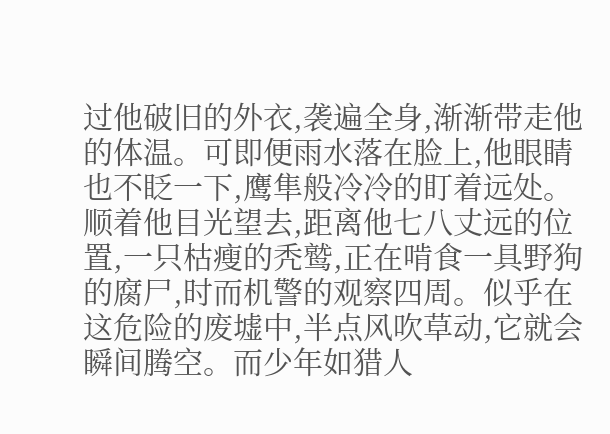过他破旧的外衣,袭遍全身,渐渐带走他的体温。可即便雨水落在脸上,他眼睛也不眨一下,鹰隼般冷冷的盯着远处。顺着他目光望去,距离他七八丈远的位置,一只枯瘦的秃鹫,正在啃食一具野狗的腐尸,时而机警的观察四周。似乎在这危险的废墟中,半点风吹草动,它就会瞬间腾空。而少年如猎人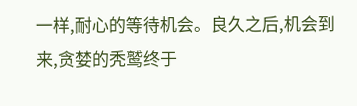一样,耐心的等待机会。良久之后,机会到来,贪婪的秃鹫终于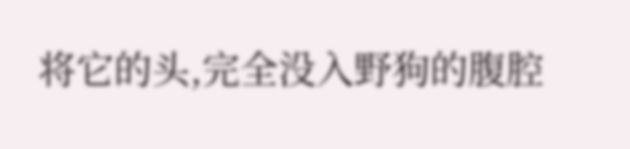将它的头,完全没入野狗的腹腔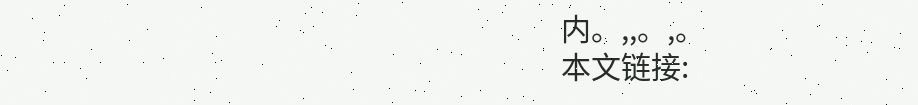内。,,。,。
本文链接: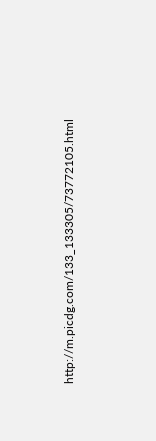http://m.picdg.com/133_133305/73772105.html